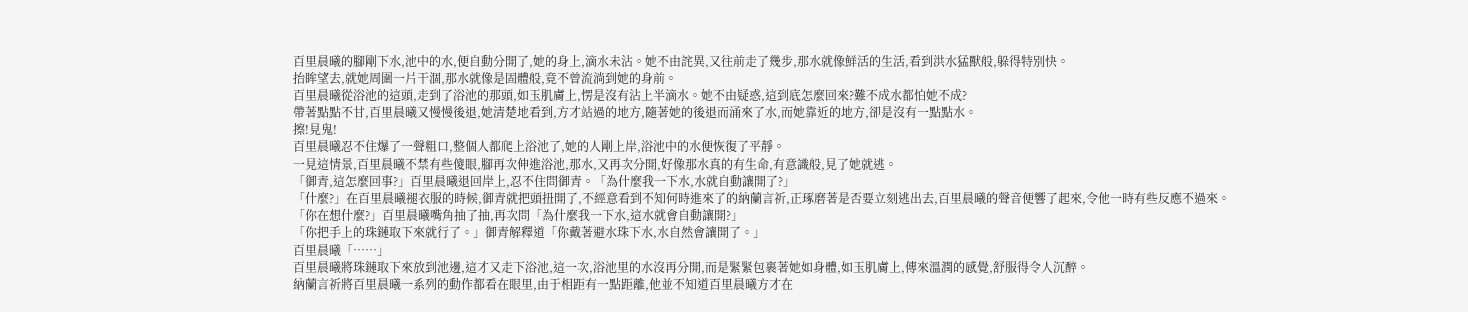百里晨曦的腳剛下水,池中的水,便自動分開了,她的身上,滴水未沾。她不由詫異,又往前走了幾步,那水就像鮮活的生活,看到洪水猛獸般,躲得特別快。
抬眸望去,就她周圍一片干涸,那水就像是固體般,竟不曾流淌到她的身前。
百里晨曦從浴池的這頭,走到了浴池的那頭,如玉肌膚上,愣是沒有沾上半滴水。她不由疑惑,這到底怎麼回來?難不成水都怕她不成?
帶著點點不甘,百里晨曦又慢慢後退,她清楚地看到,方才站過的地方,隨著她的後退而涌來了水,而她靠近的地方,卻是沒有一點點水。
擦!見鬼!
百里晨曦忍不住爆了一聲粗口,整個人都爬上浴池了,她的人剛上岸,浴池中的水便恢復了平靜。
一見這情景,百里晨曦不禁有些傻眼,腳再次伸進浴池,那水,又再次分開,好像那水真的有生命,有意識般,見了她就逃。
「御青,這怎麼回事?」百里晨曦退回岸上,忍不住問御青。「為什麼我一下水,水就自動讓開了?」
「什麼?」在百里晨曦褪衣服的時候,御青就把頭扭開了,不經意看到不知何時進來了的納蘭言祈,正琢磨著是否要立刻逃出去,百里晨曦的聲音便響了起來,令他一時有些反應不過來。
「你在想什麼?」百里晨曦嘴角抽了抽,再次問「為什麼我一下水,這水就會自動讓開?」
「你把手上的珠鏈取下來就行了。」御青解釋道「你戴著避水珠下水,水自然會讓開了。」
百里晨曦「……」
百里晨曦將珠鏈取下來放到池邊,這才又走下浴池,這一次,浴池里的水沒再分開,而是緊緊包裹著她如身體,如玉肌膚上,傳來溫潤的感覺,舒服得令人沉醉。
納蘭言祈將百里晨曦一系列的動作都看在眼里,由于相距有一點距離,他並不知道百里晨曦方才在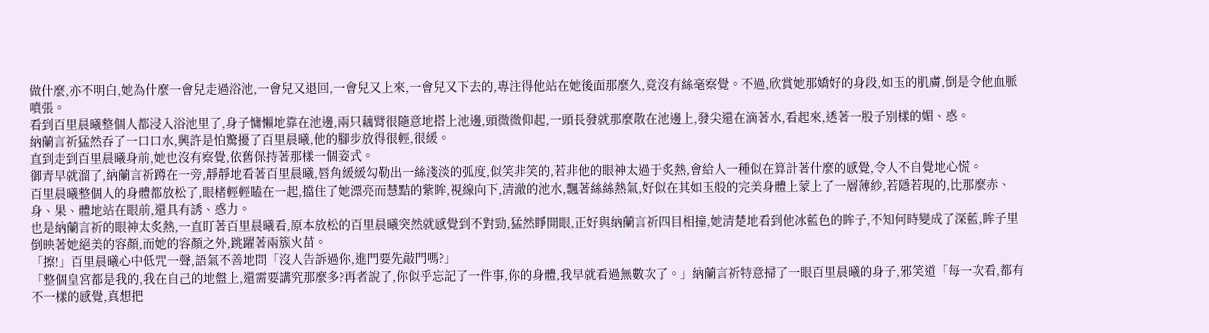做什麼,亦不明白,她為什麼一會兒走過浴池,一會兒又退回,一會兒又上來,一會兒又下去的,專注得他站在她後面那麼久,竟沒有絲毫察覺。不過,欣賞她那嬌好的身段,如玉的肌膚,倒是令他血脈噴張。
看到百里晨曦整個人都浸入浴池里了,身子慵懶地靠在池邊,兩只藕臂很隨意地搭上池邊,頭微微仰起,一頭長發就那麼散在池邊上,發尖還在滴著水,看起來,透著一股子別樣的媚、惑。
納蘭言祈猛然吞了一口口水,興許是怕驚擾了百里晨曦,他的腳步放得很輕,很緩。
直到走到百里晨曦身前,她也沒有察覺,依舊保持著那樣一個姿式。
御青早就溜了,納蘭言祈蹲在一旁,靜靜地看著百里晨曦,唇角緩緩勾勒出一絲淺淡的弧度,似笑非笑的,若非他的眼神太過于炙熱,會給人一種似在算計著什麼的感覺,令人不自覺地心慌。
百里晨曦整個人的身體都放松了,眼楮輕輕瞌在一起,擋住了她漂亮而慧黠的紫眸,視線向下,清澈的池水,飄著絲絲熱氣,好似在其如玉般的完美身體上蒙上了一層薄紗,若隱若現的,比那麼赤、身、果、體地站在眼前,還具有誘、惑力。
也是納蘭言祈的眼神太炙熱,一直盯著百里晨曦看,原本放松的百里晨曦突然就感覺到不對勁,猛然睜開眼,正好與納蘭言祈四目相撞,她清楚地看到他冰藍色的眸子,不知何時變成了深藍,眸子里倒映著她絕美的容顏,而她的容顏之外,跳躍著兩簇火苗。
「擦!」百里晨曦心中低咒一聲,語氣不善地問「沒人告訴過你,進門要先敲門嗎?」
「整個皇宮都是我的,我在自己的地盤上,還需要講究那麼多?再者說了,你似乎忘記了一件事,你的身體,我早就看過無數次了。」納蘭言祈特意掃了一眼百里晨曦的身子,邪笑道「每一次看,都有不一樣的感覺,真想把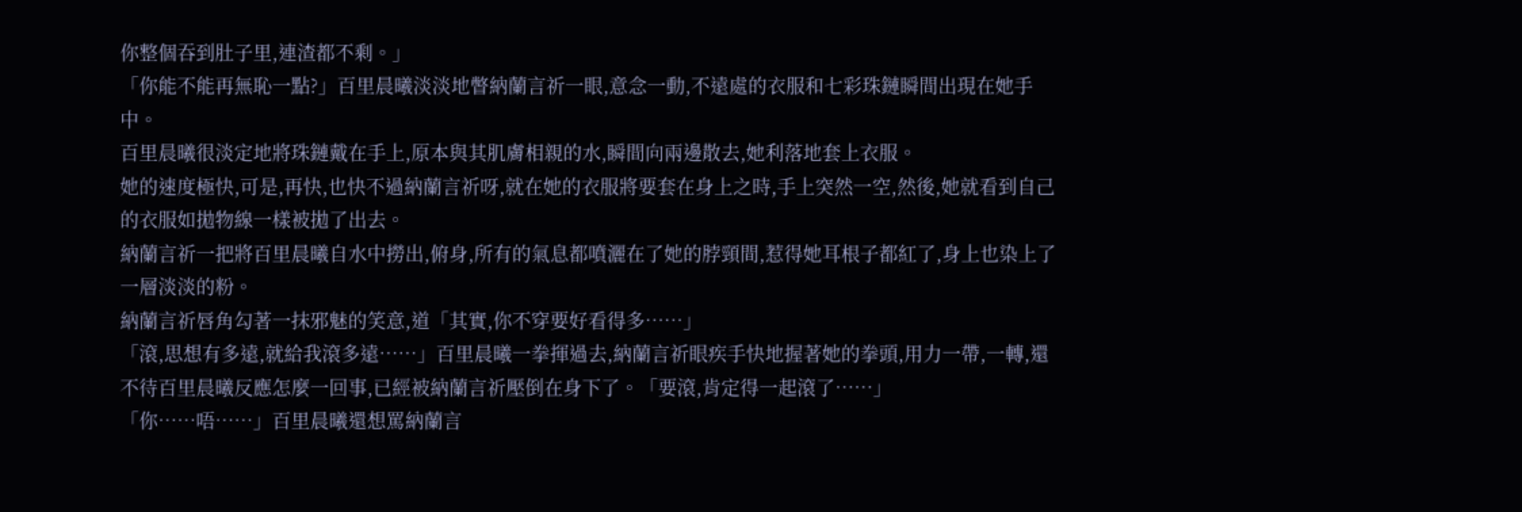你整個吞到肚子里,連渣都不剩。」
「你能不能再無恥一點?」百里晨曦淡淡地瞥納蘭言祈一眼,意念一動,不遠處的衣服和七彩珠鏈瞬間出現在她手中。
百里晨曦很淡定地將珠鏈戴在手上,原本與其肌膚相親的水,瞬間向兩邊散去,她利落地套上衣服。
她的速度極快,可是,再快,也快不過納蘭言祈呀,就在她的衣服將要套在身上之時,手上突然一空,然後,她就看到自己的衣服如拋物線一樣被拋了出去。
納蘭言祈一把將百里晨曦自水中撈出,俯身,所有的氣息都噴灑在了她的脖頸間,惹得她耳根子都紅了,身上也染上了一層淡淡的粉。
納蘭言祈唇角勾著一抹邪魅的笑意,道「其實,你不穿要好看得多……」
「滾,思想有多遠,就給我滾多遠……」百里晨曦一拳揮過去,納蘭言祈眼疾手快地握著她的拳頭,用力一帶,一轉,還不待百里晨曦反應怎麼一回事,已經被納蘭言祈壓倒在身下了。「要滾,肯定得一起滾了……」
「你……唔……」百里晨曦還想罵納蘭言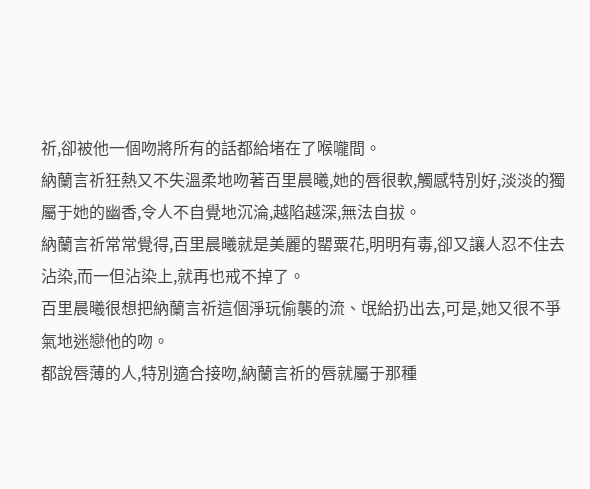祈,卻被他一個吻將所有的話都給堵在了喉嚨間。
納蘭言祈狂熱又不失溫柔地吻著百里晨曦,她的唇很軟,觸感特別好,淡淡的獨屬于她的幽香,令人不自覺地沉淪,越陷越深,無法自拔。
納蘭言祈常常覺得,百里晨曦就是美麗的罌粟花,明明有毒,卻又讓人忍不住去沾染,而一但沾染上,就再也戒不掉了。
百里晨曦很想把納蘭言祈這個淨玩偷襲的流、氓給扔出去,可是,她又很不爭氣地迷戀他的吻。
都說唇薄的人,特別適合接吻,納蘭言祈的唇就屬于那種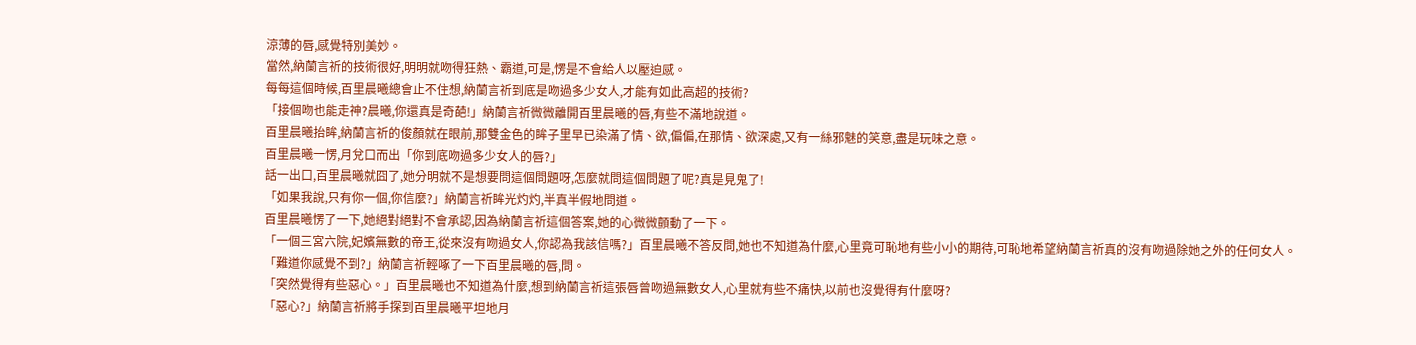涼薄的唇,感覺特別美妙。
當然,納蘭言祈的技術很好,明明就吻得狂熱、霸道,可是,愣是不會給人以壓迫感。
每每這個時候,百里晨曦總會止不住想,納蘭言祈到底是吻過多少女人,才能有如此高超的技術?
「接個吻也能走神?晨曦,你還真是奇葩!」納蘭言祈微微離開百里晨曦的唇,有些不滿地說道。
百里晨曦抬眸,納蘭言祈的俊顏就在眼前,那雙金色的眸子里早已染滿了情、欲,偏偏,在那情、欲深處,又有一絲邪魅的笑意,盡是玩味之意。
百里晨曦一愣,月兌口而出「你到底吻過多少女人的唇?」
話一出口,百里晨曦就囧了,她分明就不是想要問這個問題呀,怎麼就問這個問題了呢?真是見鬼了!
「如果我說,只有你一個,你信麼?」納蘭言祈眸光灼灼,半真半假地問道。
百里晨曦愣了一下,她絕對絕對不會承認,因為納蘭言祈這個答案,她的心微微顫動了一下。
「一個三宮六院,妃嬪無數的帝王,從來沒有吻過女人,你認為我該信嗎?」百里晨曦不答反問,她也不知道為什麼,心里竟可恥地有些小小的期待,可恥地希望納蘭言祈真的沒有吻過除她之外的任何女人。
「難道你感覺不到?」納蘭言祈輕啄了一下百里晨曦的唇,問。
「突然覺得有些惡心。」百里晨曦也不知道為什麼,想到納蘭言祈這張唇曾吻過無數女人,心里就有些不痛快,以前也沒覺得有什麼呀?
「惡心?」納蘭言祈將手探到百里晨曦平坦地月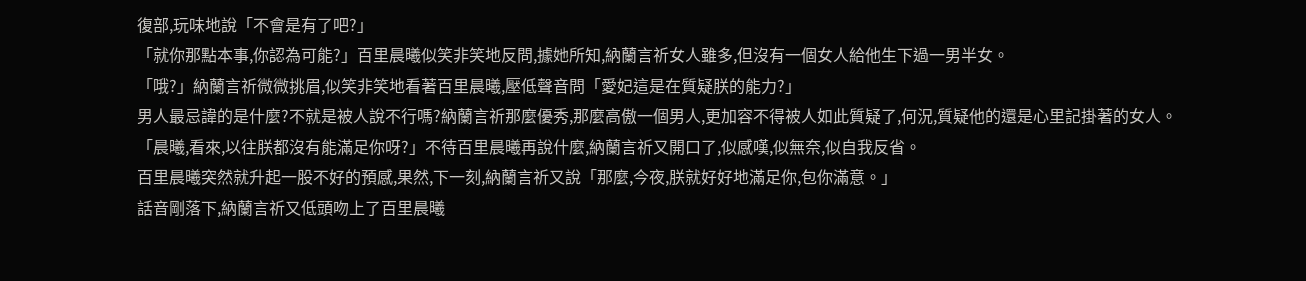復部,玩味地說「不會是有了吧?」
「就你那點本事,你認為可能?」百里晨曦似笑非笑地反問,據她所知,納蘭言祈女人雖多,但沒有一個女人給他生下過一男半女。
「哦?」納蘭言祈微微挑眉,似笑非笑地看著百里晨曦,壓低聲音問「愛妃這是在質疑朕的能力?」
男人最忌諱的是什麼?不就是被人說不行嗎?納蘭言祈那麼優秀,那麼高傲一個男人,更加容不得被人如此質疑了,何況,質疑他的還是心里記掛著的女人。
「晨曦,看來,以往朕都沒有能滿足你呀?」不待百里晨曦再說什麼,納蘭言祈又開口了,似感嘆,似無奈,似自我反省。
百里晨曦突然就升起一股不好的預感,果然,下一刻,納蘭言祈又說「那麼,今夜,朕就好好地滿足你,包你滿意。」
話音剛落下,納蘭言祈又低頭吻上了百里晨曦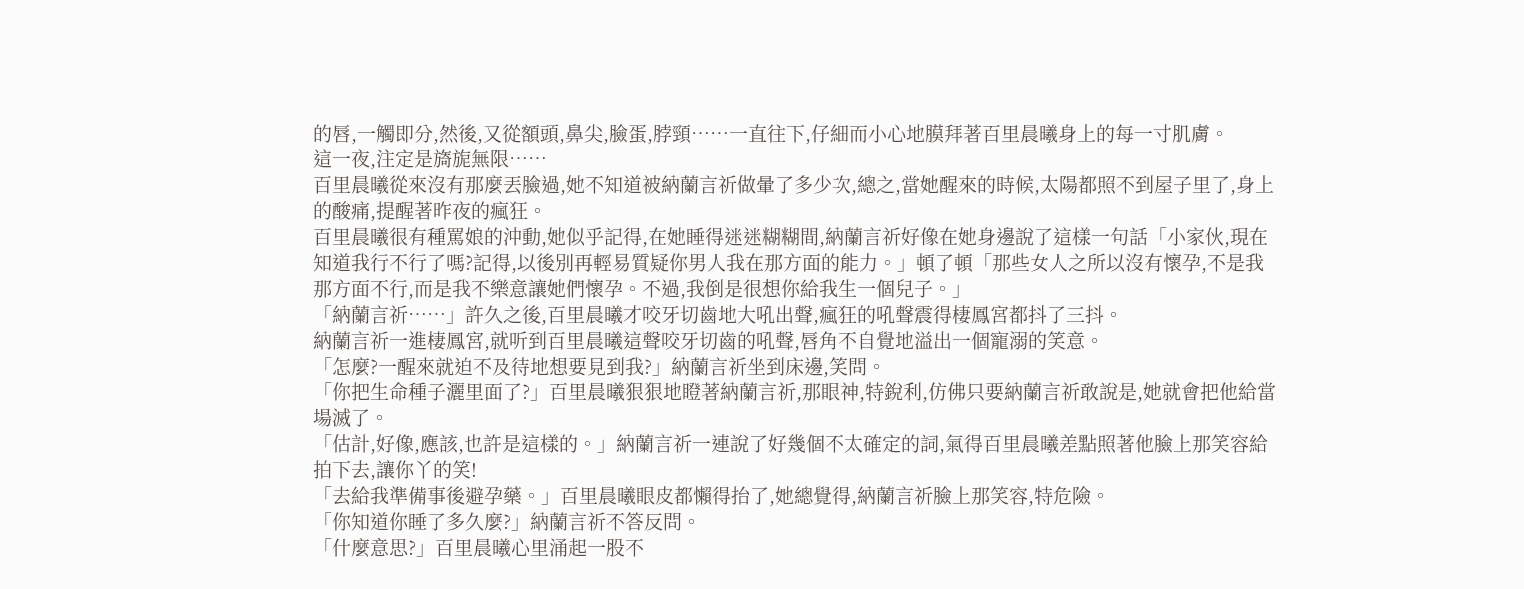的唇,一觸即分,然後,又從額頭,鼻尖,臉蛋,脖頸……一直往下,仔細而小心地膜拜著百里晨曦身上的每一寸肌膚。
這一夜,注定是旖旎無限……
百里晨曦從來沒有那麼丟臉過,她不知道被納蘭言祈做暈了多少次,總之,當她醒來的時候,太陽都照不到屋子里了,身上的酸痛,提醒著昨夜的瘋狂。
百里晨曦很有種罵娘的沖動,她似乎記得,在她睡得迷迷糊糊間,納蘭言祈好像在她身邊說了這樣一句話「小家伙,現在知道我行不行了嗎?記得,以後別再輕易質疑你男人我在那方面的能力。」頓了頓「那些女人之所以沒有懷孕,不是我那方面不行,而是我不樂意讓她們懷孕。不過,我倒是很想你給我生一個兒子。」
「納蘭言祈……」許久之後,百里晨曦才咬牙切齒地大吼出聲,瘋狂的吼聲震得棲鳳宮都抖了三抖。
納蘭言祈一進棲鳳宮,就听到百里晨曦這聲咬牙切齒的吼聲,唇角不自覺地溢出一個寵溺的笑意。
「怎麼?一醒來就迫不及待地想要見到我?」納蘭言祈坐到床邊,笑問。
「你把生命種子灑里面了?」百里晨曦狠狠地瞪著納蘭言祈,那眼神,特銳利,仿佛只要納蘭言祈敢說是,她就會把他給當場滅了。
「估計,好像,應該,也許是這樣的。」納蘭言祈一連說了好幾個不太確定的詞,氣得百里晨曦差點照著他臉上那笑容給拍下去,讓你丫的笑!
「去給我準備事後避孕藥。」百里晨曦眼皮都懶得抬了,她總覺得,納蘭言祈臉上那笑容,特危險。
「你知道你睡了多久麼?」納蘭言祈不答反問。
「什麼意思?」百里晨曦心里涌起一股不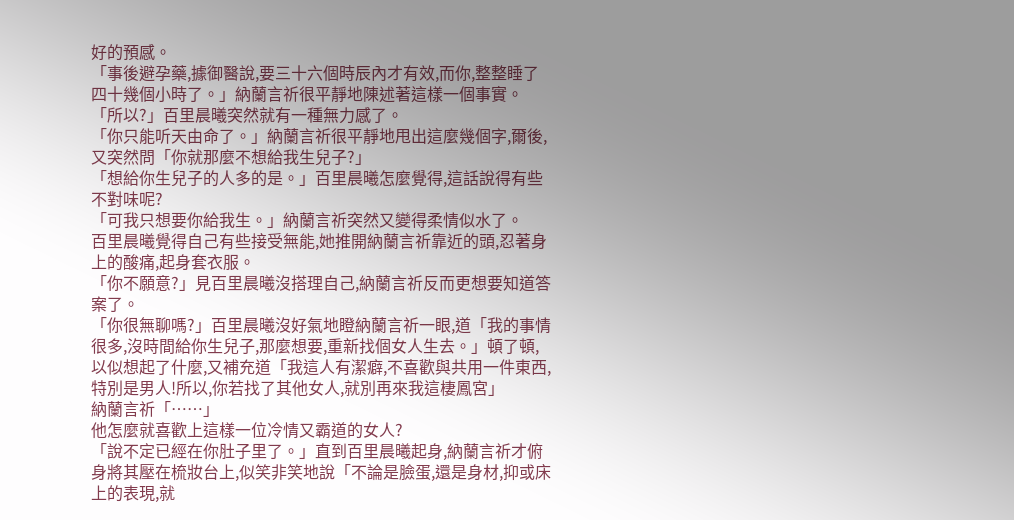好的預感。
「事後避孕藥,據御醫說,要三十六個時辰內才有效,而你,整整睡了四十幾個小時了。」納蘭言祈很平靜地陳述著這樣一個事實。
「所以?」百里晨曦突然就有一種無力感了。
「你只能听天由命了。」納蘭言祈很平靜地甩出這麼幾個字,爾後,又突然問「你就那麼不想給我生兒子?」
「想給你生兒子的人多的是。」百里晨曦怎麼覺得,這話說得有些不對味呢?
「可我只想要你給我生。」納蘭言祈突然又變得柔情似水了。
百里晨曦覺得自己有些接受無能,她推開納蘭言祈靠近的頭,忍著身上的酸痛,起身套衣服。
「你不願意?」見百里晨曦沒搭理自己,納蘭言祈反而更想要知道答案了。
「你很無聊嗎?」百里晨曦沒好氣地瞪納蘭言祈一眼,道「我的事情很多,沒時間給你生兒子,那麼想要,重新找個女人生去。」頓了頓,以似想起了什麼,又補充道「我這人有潔癖,不喜歡與共用一件東西,特別是男人!所以,你若找了其他女人,就別再來我這棲鳳宮」
納蘭言祈「……」
他怎麼就喜歡上這樣一位冷情又霸道的女人?
「說不定已經在你肚子里了。」直到百里晨曦起身,納蘭言祈才俯身將其壓在梳妝台上,似笑非笑地說「不論是臉蛋,還是身材,抑或床上的表現,就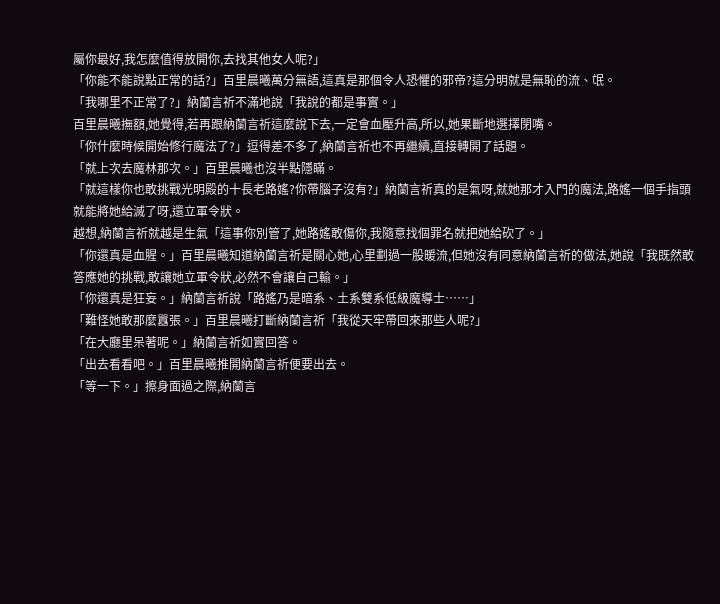屬你最好,我怎麼值得放開你,去找其他女人呢?」
「你能不能說點正常的話?」百里晨曦萬分無語,這真是那個令人恐懼的邪帝?這分明就是無恥的流、氓。
「我哪里不正常了?」納蘭言祈不滿地說「我說的都是事實。」
百里晨曦撫額,她覺得,若再跟納蘭言祈這麼說下去,一定會血壓升高,所以,她果斷地選擇閉嘴。
「你什麼時候開始修行魔法了?」逗得差不多了,納蘭言祈也不再繼續,直接轉開了話題。
「就上次去魔林那次。」百里晨曦也沒半點隱瞞。
「就這樣你也敢挑戰光明殿的十長老路媱?你帶腦子沒有?」納蘭言祈真的是氣呀,就她那才入門的魔法,路媱一個手指頭就能將她給滅了呀,還立軍令狀。
越想,納蘭言祈就越是生氣「這事你別管了,她路媱敢傷你,我隨意找個罪名就把她給砍了。」
「你還真是血腥。」百里晨曦知道納蘭言祈是關心她,心里劃過一股暖流,但她沒有同意納蘭言祈的做法,她說「我既然敢答應她的挑戰,敢讓她立軍令狀,必然不會讓自己輸。」
「你還真是狂妄。」納蘭言祈說「路媱乃是暗系、土系雙系低級魔導士……」
「難怪她敢那麼囂張。」百里晨曦打斷納蘭言祈「我從天牢帶回來那些人呢?」
「在大廳里呆著呢。」納蘭言祈如實回答。
「出去看看吧。」百里晨曦推開納蘭言祈便要出去。
「等一下。」擦身面過之際,納蘭言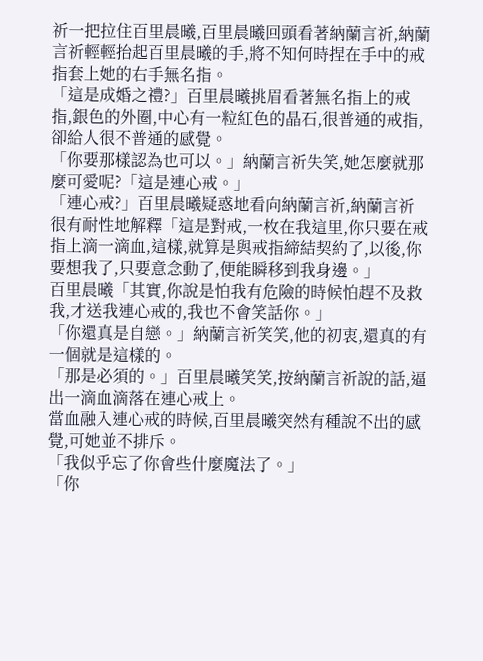祈一把拉住百里晨曦,百里晨曦回頭看著納蘭言祈,納蘭言祈輕輕抬起百里晨曦的手,將不知何時捏在手中的戒指套上她的右手無名指。
「這是成婚之禮?」百里晨曦挑眉看著無名指上的戒指,銀色的外圈,中心有一粒紅色的晶石,很普通的戒指,卻給人很不普通的感覺。
「你要那樣認為也可以。」納蘭言祈失笑,她怎麼就那麼可愛呢?「這是連心戒。」
「連心戒?」百里晨曦疑惑地看向納蘭言祈,納蘭言祈很有耐性地解釋「這是對戒,一枚在我這里,你只要在戒指上滴一滴血,這樣,就算是與戒指締結契約了,以後,你要想我了,只要意念動了,便能瞬移到我身邊。」
百里晨曦「其實,你說是怕我有危險的時候怕趕不及救我,才送我連心戒的,我也不會笑話你。」
「你還真是自戀。」納蘭言祈笑笑,他的初衷,還真的有一個就是這樣的。
「那是必須的。」百里晨曦笑笑,按納蘭言祈說的話,逼出一滴血滴落在連心戒上。
當血融入連心戒的時候,百里晨曦突然有種說不出的感覺,可她並不排斥。
「我似乎忘了你會些什麼魔法了。」
「你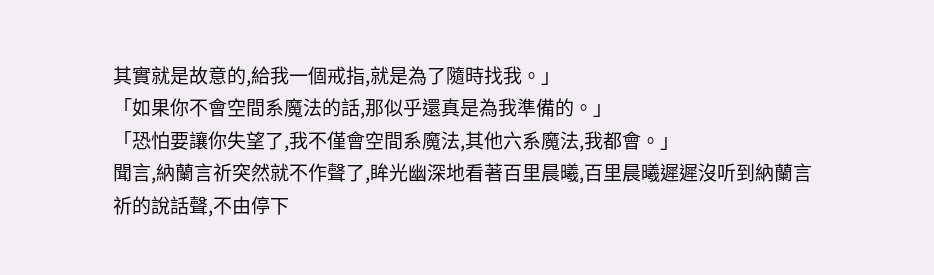其實就是故意的,給我一個戒指,就是為了隨時找我。」
「如果你不會空間系魔法的話,那似乎還真是為我準備的。」
「恐怕要讓你失望了,我不僅會空間系魔法,其他六系魔法,我都會。」
聞言,納蘭言祈突然就不作聲了,眸光幽深地看著百里晨曦,百里晨曦遲遲沒听到納蘭言祈的說話聲,不由停下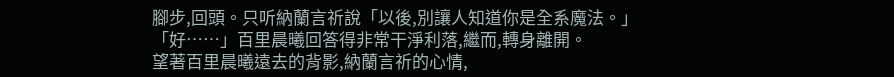腳步,回頭。只听納蘭言祈說「以後,別讓人知道你是全系魔法。」
「好……」百里晨曦回答得非常干淨利落,繼而,轉身離開。
望著百里晨曦遠去的背影,納蘭言祈的心情,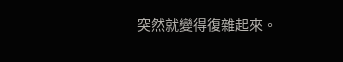突然就變得復雜起來。